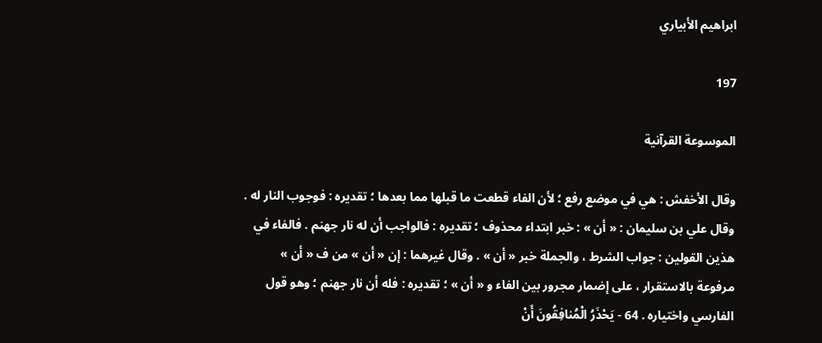ابراهيم الأبياري

197

الموسوعة القرآنية

وقال الأخفش : هي في موضع رفع ؛ لأن الفاء قطعت ما قبلها مما بعدها ؛ تقديره : فوجوب النار له . وقال علي بن سليمان : « أن » : خبر ابتداء محذوف ؛ تقديره : فالواجب أن له نار جهنم . فالفاء في هذين القولين : جواب الشرط ، والجملة خبر « أن » . وقال غيرهما : إن « أن » من ف « أن » مرفوعة بالاستقرار ، على إضمار مجرور بين الفاء و « أن » ؛ تقديره : فله أن نار جهنم ؛ وهو قول الفارسي واختياره . 64 - يَحْذَرُ الْمُنافِقُونَ أَنْ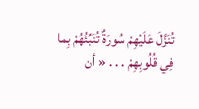تُنَزَّلَ عَلَيْهِمْ سُورَةٌ تُنَبِّئُهُمْ بِما فِي قُلُوبِهِمْ . . . « أن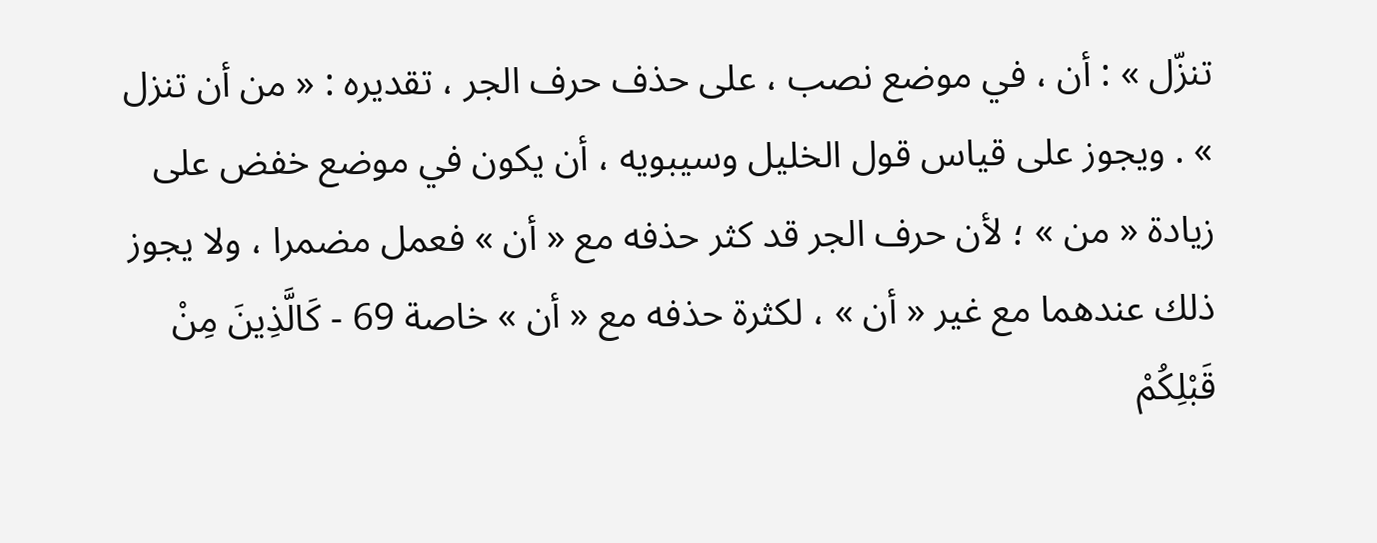تنزّل » : أن ، في موضع نصب ، على حذف حرف الجر ، تقديره : « من أن تنزل » . ويجوز على قياس قول الخليل وسيبويه ، أن يكون في موضع خفض على زيادة « من » ؛ لأن حرف الجر قد كثر حذفه مع « أن » فعمل مضمرا ، ولا يجوز ذلك عندهما مع غير « أن » ، لكثرة حذفه مع « أن » خاصة 69 - كَالَّذِينَ مِنْ قَبْلِكُمْ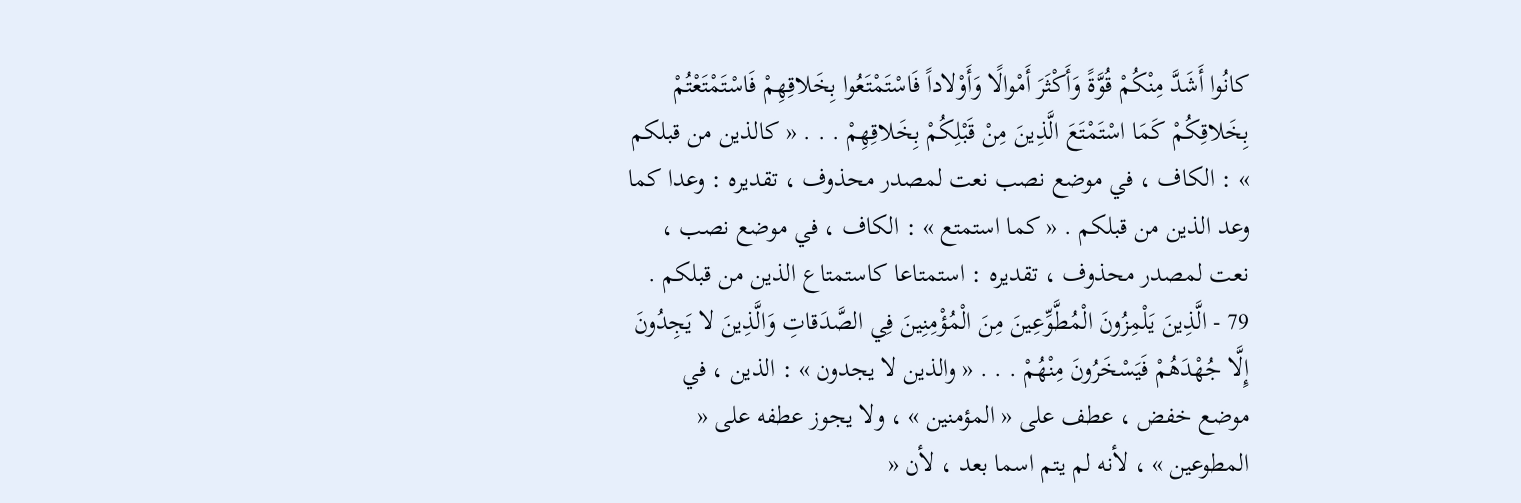كانُوا أَشَدَّ مِنْكُمْ قُوَّةً وَأَكْثَرَ أَمْوالًا وَأَوْلاداً فَاسْتَمْتَعُوا بِخَلاقِهِمْ فَاسْتَمْتَعْتُمْ بِخَلاقِكُمْ كَمَا اسْتَمْتَعَ الَّذِينَ مِنْ قَبْلِكُمْ بِخَلاقِهِمْ . . . « كالذين من قبلكم » : الكاف ، في موضع نصب نعت لمصدر محذوف ، تقديره : وعدا كما وعد الذين من قبلكم . « كما استمتع » : الكاف ، في موضع نصب ، نعت لمصدر محذوف ، تقديره : استمتاعا كاستمتاع الذين من قبلكم . 79 - الَّذِينَ يَلْمِزُونَ الْمُطَّوِّعِينَ مِنَ الْمُؤْمِنِينَ فِي الصَّدَقاتِ وَالَّذِينَ لا يَجِدُونَ إِلَّا جُهْدَهُمْ فَيَسْخَرُونَ مِنْهُمْ . . . « والذين لا يجدون » : الذين ، في موضع خفض ، عطف على « المؤمنين » ، ولا يجوز عطفه على « المطوعين » ، لأنه لم يتم اسما بعد ، لأن «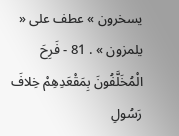يسخرون » عطف على « يلمزون » . 81 - فَرِحَ الْمُخَلَّفُونَ بِمَقْعَدِهِمْ خِلافَ رَسُولِ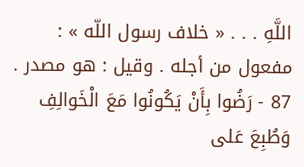اللَّهِ . . . « خلاف رسول اللّه » : مفعول من أجله . وقيل : هو مصدر . 87 - رَضُوا بِأَنْ يَكُونُوا مَعَ الْخَوالِفِ وَطُبِعَ عَلى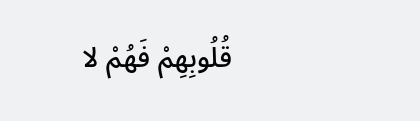قُلُوبِهِمْ فَهُمْ لا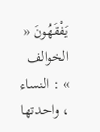يَفْقَهُونَ « الخوالف » : النساء ، واحدتها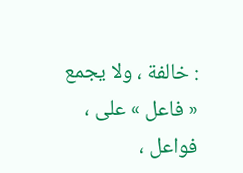: خالفة ، ولا يجمع « فاعل » على ، فواعل ،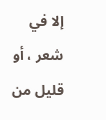إلا في شعر ، أو قليل من